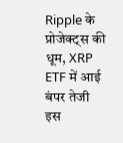Ripple के प्रोजेक्ट्स की धूम, XRP ETF में आई बंपर तेजी
इस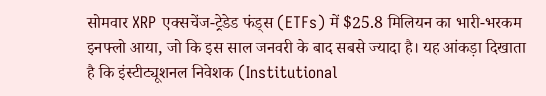सोमवार XRP एक्सचेंज-ट्रेडेड फंड्स (ETFs) में $25.8 मिलियन का भारी-भरकम इनफ्लो आया, जो कि इस साल जनवरी के बाद सबसे ज्यादा है। यह आंकड़ा दिखाता है कि इंस्टीट्यूशनल निवेशक (Institutional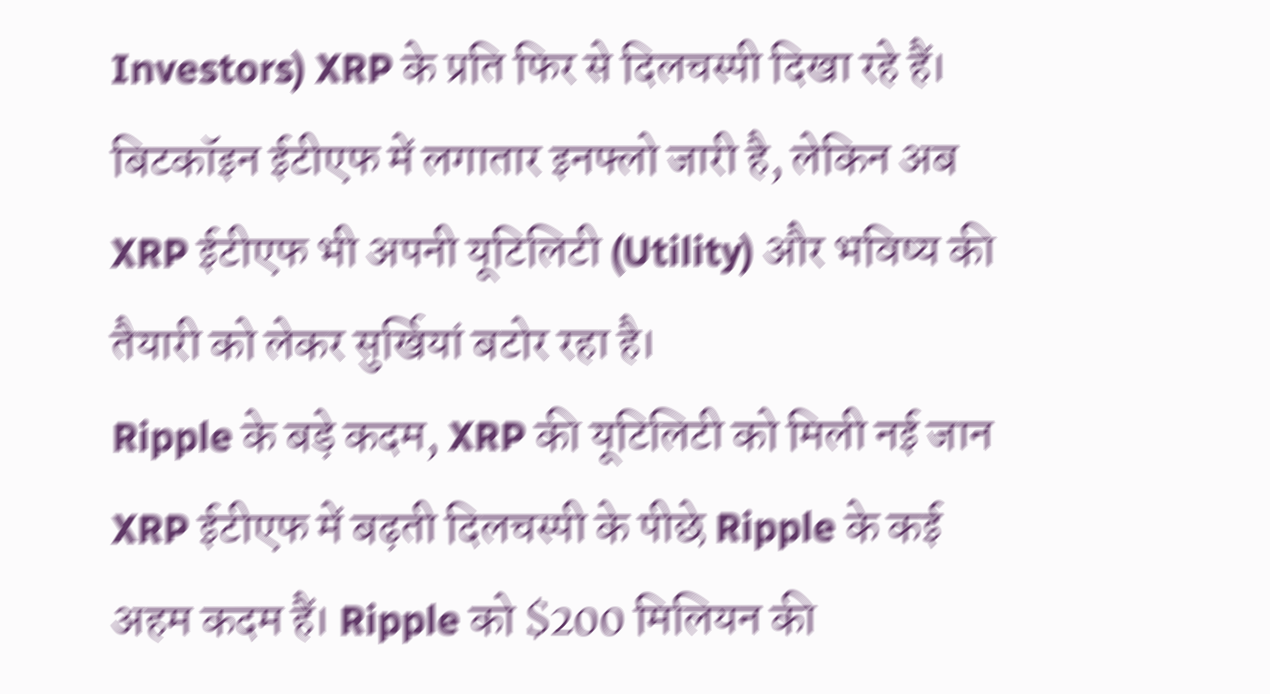Investors) XRP के प्रति फिर से दिलचस्पी दिखा रहे हैं। बिटकॉइन ईटीएफ में लगातार इनफ्लो जारी है, लेकिन अब XRP ईटीएफ भी अपनी यूटिलिटी (Utility) और भविष्य की तैयारी को लेकर सुर्खियां बटोर रहा है।
Ripple के बड़े कदम, XRP की यूटिलिटी को मिली नई जान
XRP ईटीएफ में बढ़ती दिलचस्पी के पीछे Ripple के कई अहम कदम हैं। Ripple को $200 मिलियन की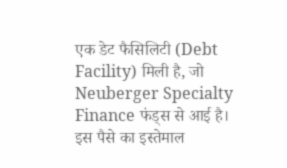एक डेट फैसिलिटी (Debt Facility) मिली है, जो Neuberger Specialty Finance फंड्स से आई है। इस पैसे का इस्तेमाल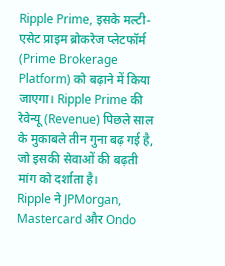Ripple Prime, इसके मल्टी-एसेट प्राइम ब्रोकरेज प्लेटफॉर्म (Prime Brokerage Platform) को बढ़ाने में किया जाएगा। Ripple Prime की रेवेन्यू (Revenue) पिछले साल के मुकाबले तीन गुना बढ़ गई है, जो इसकी सेवाओं की बढ़ती मांग को दर्शाता है।
Ripple ने JPMorgan, Mastercard और Ondo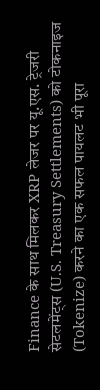Finance के साथ मिलकर XRP लेजर पर यू.एस. ट्रेजरी सेटलमेंट्स (U.S. Treasury Settlements) को टोकनाइज (Tokenize) करने का एक सफल पायलट भी पूरा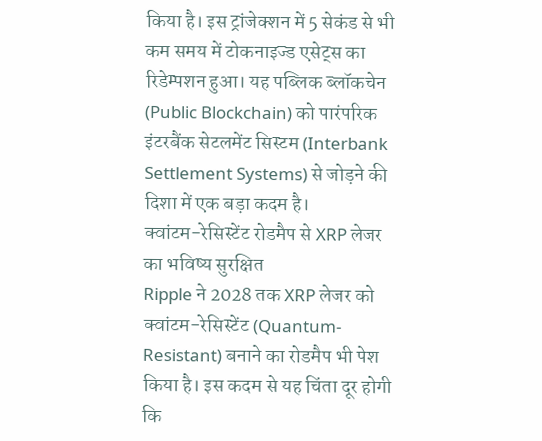किया है। इस ट्रांजेक्शन में 5 सेकंड से भी कम समय में टोकनाइज्ड एसेट्स का रिडेम्पशन हुआ। यह पब्लिक ब्लॉकचेन (Public Blockchain) को पारंपरिक इंटरबैंक सेटलमेंट सिस्टम (Interbank Settlement Systems) से जोड़ने की दिशा में एक बड़ा कदम है।
क्वांटम-रेसिस्टेंट रोडमैप से XRP लेजर का भविष्य सुरक्षित
Ripple ने 2028 तक XRP लेजर को क्वांटम-रेसिस्टेंट (Quantum-Resistant) बनाने का रोडमैप भी पेश किया है। इस कदम से यह चिंता दूर होगी कि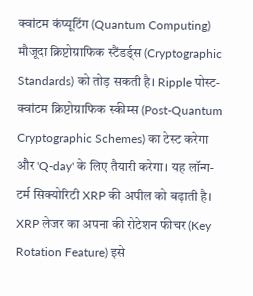क्वांटम कंप्यूटिंग (Quantum Computing) मौजूदा क्रिप्टोग्राफिक स्टैंडर्ड्स (Cryptographic Standards) को तोड़ सकती है। Ripple पोस्ट-क्वांटम क्रिप्टोग्राफिक स्कीम्स (Post-Quantum Cryptographic Schemes) का टेस्ट करेगा और 'Q-day' के लिए तैयारी करेगा। यह लॉन्ग-टर्म सिक्योरिटी XRP की अपील को बढ़ाती है। XRP लेजर का अपना की रोटेशन फीचर (Key Rotation Feature) इसे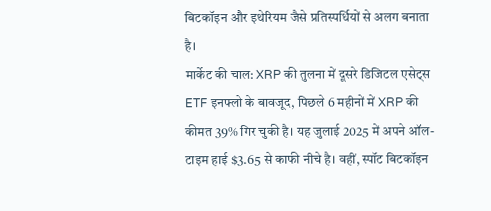बिटकॉइन और इथेरियम जैसे प्रतिस्पर्धियों से अलग बनाता है।
मार्केट की चाल: XRP की तुलना में दूसरे डिजिटल एसेट्स
ETF इनफ्लो के बावजूद, पिछले 6 महीनों में XRP की कीमत 39% गिर चुकी है। यह जुलाई 2025 में अपने ऑल-टाइम हाई $3.65 से काफी नीचे है। वहीं, स्पॉट बिटकॉइन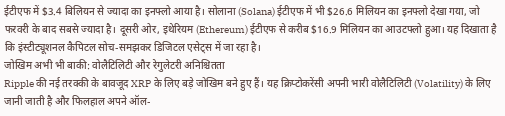ईटीएफ में $3.4 बिलियन से ज्यादा का इनफ्लो आया है। सोलाना (Solana) ईटीएफ में भी $26.6 मिलियन का इनफ्लो देखा गया, जो फरवरी के बाद सबसे ज्यादा है। दूसरी ओर, इथेरियम (Ethereum) ईटीएफ से करीब $16.9 मिलियन का आउटफ्लो हुआ। यह दिखाता है कि इंस्टीट्यूशनल कैपिटल सोच-समझकर डिजिटल एसेट्स में जा रहा है।
जोखिम अभी भी बाकी: वोलैटिलिटी और रेगुलेटरी अनिश्चितता
Ripple की नई तरक्की के बावजूद XRP के लिए बड़े जोखिम बने हुए हैं। यह क्रिप्टोकरेंसी अपनी भारी वोलैटिलिटी (Volatility) के लिए जानी जाती है और फिलहाल अपने ऑल-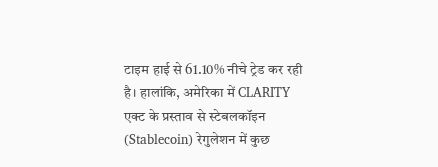टाइम हाई से 61.10% नीचे ट्रेड कर रही है। हालांकि, अमेरिका में CLARITY एक्ट के प्रस्ताव से स्टेबलकॉइन (Stablecoin) रेगुलेशन में कुछ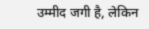उम्मीद जगी है, लेकिन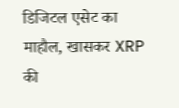डिजिटल एसेट का माहौल, खासकर XRP की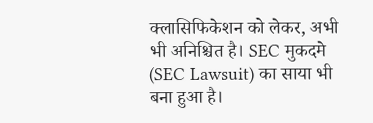क्लासिफिकेशन को लेकर, अभी भी अनिश्चित है। SEC मुकदमे (SEC Lawsuit) का साया भी बना हुआ है।